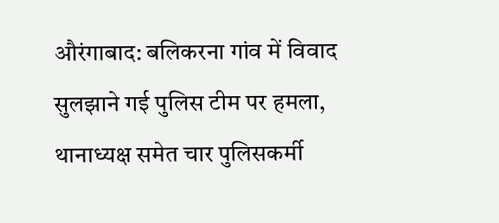औरंगाबाद: बलिकरना गांव में विवाद सुलझाने गई पुलिस टीम पर हमला, थानाध्यक्ष समेत चार पुलिसकर्मी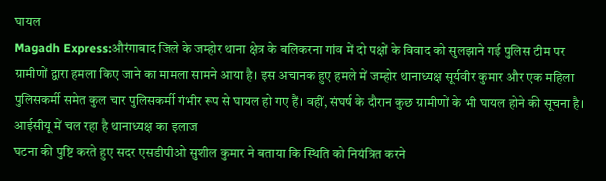घायल
Magadh Express:औरंगाबाद जिले के जम्होर थाना क्षेत्र के बलिकरना गांव में दो पक्षों के विवाद को सुलझाने गई पुलिस टीम पर ग्रामीणों द्वारा हमला किए जाने का मामला सामने आया है। इस अचानक हुए हमले में जम्होर थानाध्यक्ष सूर्यवीर कुमार और एक महिला पुलिसकर्मी समेत कुल चार पुलिसकर्मी गंभीर रूप से घायल हो गए हैं। वहीं, संघर्ष के दौरान कुछ ग्रामीणों के भी घायल होने की सूचना है।
आईसीयू में चल रहा है थानाध्यक्ष का इलाज
घटना की पुष्टि करते हुए सदर एसडीपीओ सुशील कुमार ने बताया कि स्थिति को नियंत्रित करने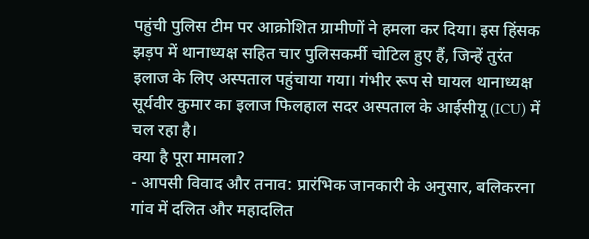पहुंची पुलिस टीम पर आक्रोशित ग्रामीणों ने हमला कर दिया। इस हिंसक झड़प में थानाध्यक्ष सहित चार पुलिसकर्मी चोटिल हुए हैं, जिन्हें तुरंत इलाज के लिए अस्पताल पहुंचाया गया। गंभीर रूप से घायल थानाध्यक्ष सूर्यवीर कुमार का इलाज फिलहाल सदर अस्पताल के आईसीयू (ICU) में चल रहा है।
क्या है पूरा मामला?
- आपसी विवाद और तनाव: प्रारंभिक जानकारी के अनुसार, बलिकरना गांव में दलित और महादलित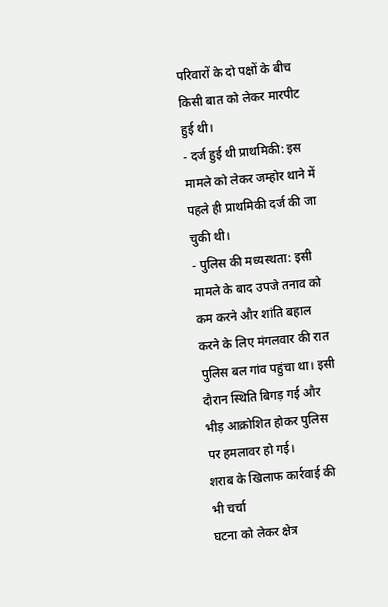परिवारों के दो पक्षों के बीच किसी बात को लेकर मारपीट हुई थी।
- दर्ज हुई थी प्राथमिकी: इस मामले को लेकर जम्होर थाने में पहले ही प्राथमिकी दर्ज की जा चुकी थी।
- पुलिस की मध्यस्थता: इसी मामले के बाद उपजे तनाव को कम करने और शांति बहाल करने के लिए मंगलवार की रात पुलिस बल गांव पहुंचा था। इसी दौरान स्थिति बिगड़ गई और भीड़ आक्रोशित होकर पुलिस पर हमलावर हो गई।
शराब के खिलाफ कार्रवाई की भी चर्चा
घटना को लेकर क्षेत्र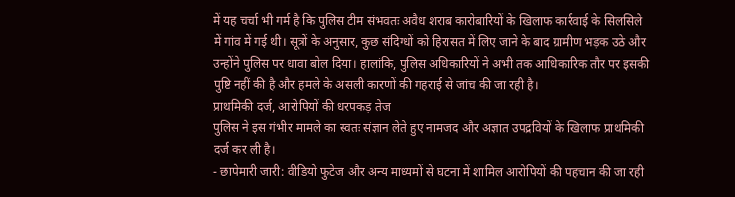में यह चर्चा भी गर्म है कि पुलिस टीम संभवतः अवैध शराब कारोबारियों के खिलाफ कार्रवाई के सिलसिले में गांव में गई थी। सूत्रों के अनुसार, कुछ संदिग्धों को हिरासत में लिए जाने के बाद ग्रामीण भड़क उठे और उन्होंने पुलिस पर धावा बोल दिया। हालांकि, पुलिस अधिकारियों ने अभी तक आधिकारिक तौर पर इसकी पुष्टि नहीं की है और हमले के असली कारणों की गहराई से जांच की जा रही है।
प्राथमिकी दर्ज, आरोपियों की धरपकड़ तेज
पुलिस ने इस गंभीर मामले का स्वतः संज्ञान लेते हुए नामजद और अज्ञात उपद्रवियों के खिलाफ प्राथमिकी दर्ज कर ली है।
- छापेमारी जारी: वीडियो फुटेज और अन्य माध्यमों से घटना में शामिल आरोपियों की पहचान की जा रही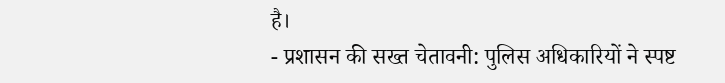है।
- प्रशासन की सख्त चेतावनी: पुलिस अधिकारियों ने स्पष्ट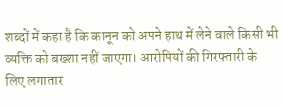शब्दों में कहा है कि कानून को अपने हाथ में लेने वाले किसी भी व्यक्ति को बख्शा नहीं जाएगा। आरोपियों की गिरफ्तारी के लिए लगातार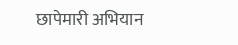छापेमारी अभियान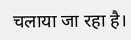चलाया जा रहा है।